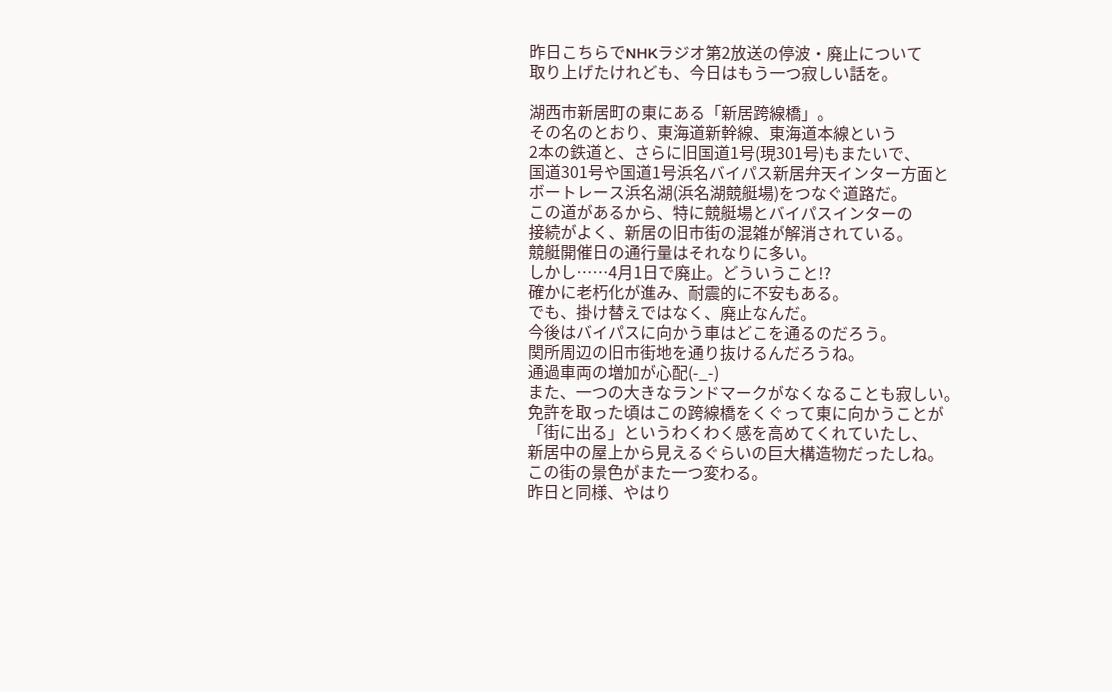昨日こちらでNHKラジオ第2放送の停波・廃止について
取り上げたけれども、今日はもう一つ寂しい話を。

湖西市新居町の東にある「新居跨線橋」。
その名のとおり、東海道新幹線、東海道本線という
2本の鉄道と、さらに旧国道1号(現301号)もまたいで、
国道301号や国道1号浜名バイパス新居弁天インター方面と
ボートレース浜名湖(浜名湖競艇場)をつなぐ道路だ。
この道があるから、特に競艇場とバイパスインターの
接続がよく、新居の旧市街の混雑が解消されている。
競艇開催日の通行量はそれなりに多い。
しかし……4月1日で廃止。どういうこと!?
確かに老朽化が進み、耐震的に不安もある。
でも、掛け替えではなく、廃止なんだ。
今後はバイパスに向かう車はどこを通るのだろう。
関所周辺の旧市街地を通り抜けるんだろうね。
通過車両の増加が心配(-_-)
また、一つの大きなランドマークがなくなることも寂しい。
免許を取った頃はこの跨線橋をくぐって東に向かうことが
「街に出る」というわくわく感を高めてくれていたし、
新居中の屋上から見えるぐらいの巨大構造物だったしね。
この街の景色がまた一つ変わる。
昨日と同様、やはり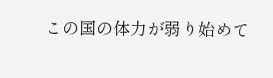この国の体力が弱り始めて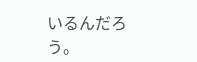いるんだろう。